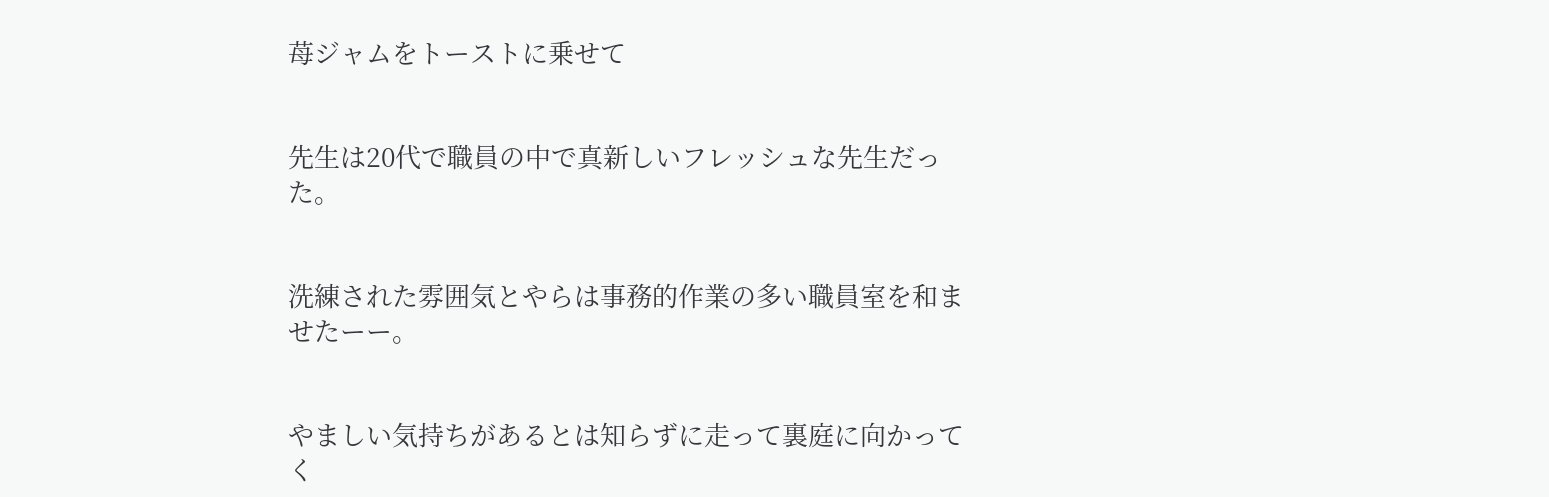苺ジャムをトーストに乗せて


先生は20代で職員の中で真新しいフレッシュな先生だった。


洗練された雰囲気とやらは事務的作業の多い職員室を和ませたーー。


やましい気持ちがあるとは知らずに走って裏庭に向かってく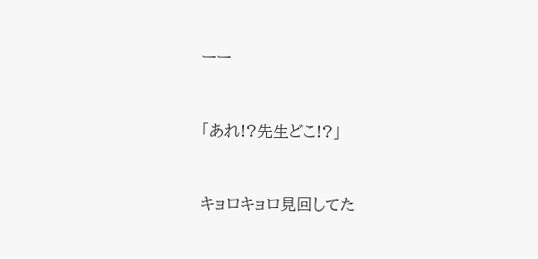ーー


「あれ!?先生どこ!?」


キョロキョロ見回してた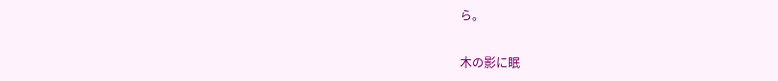ら。

木の影に眠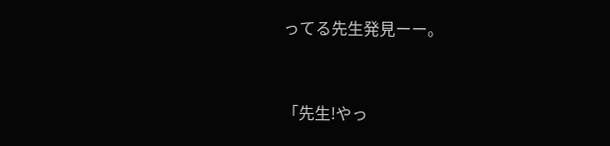ってる先生発見ーー。


「先生!やっ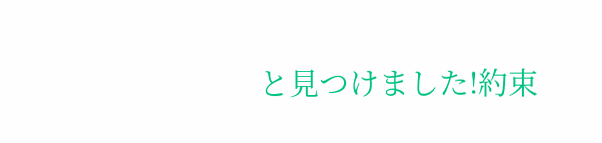と見つけました!約束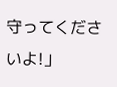守ってくださいよ!」